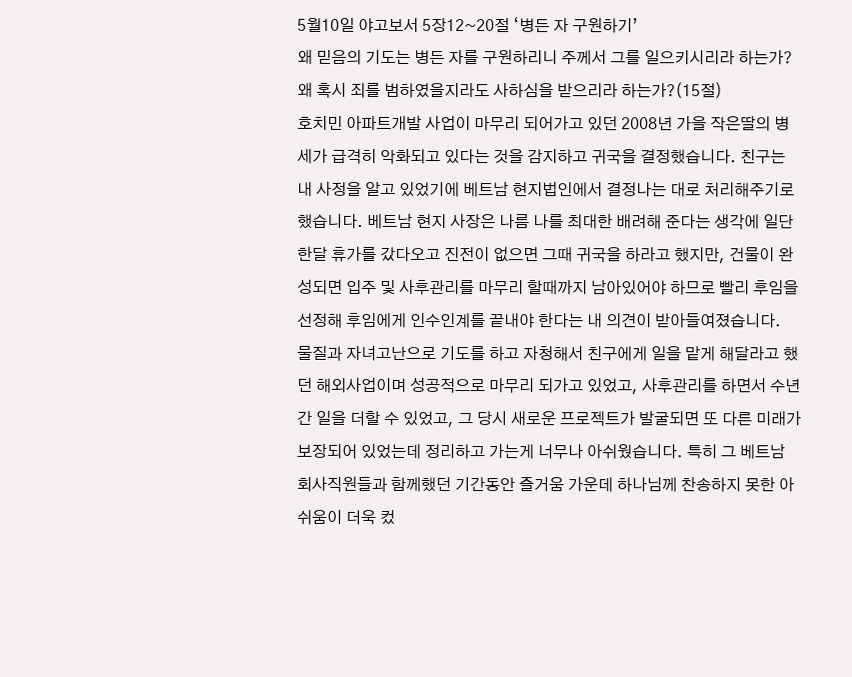5월10일 야고보서 5장12~20절 ‘병든 자 구원하기’
왜 믿음의 기도는 병든 자를 구원하리니 주께서 그를 일으키시리라 하는가? 왜 혹시 죄를 범하였을지라도 사하심을 받으리라 하는가?(15절)
호치민 아파트개발 사업이 마무리 되어가고 있던 2008년 가을 작은딸의 병세가 급격히 악화되고 있다는 것을 감지하고 귀국을 결정했습니다. 친구는 내 사정을 알고 있었기에 베트남 현지법인에서 결정나는 대로 처리해주기로 했습니다. 베트남 현지 사장은 나름 나를 최대한 배려해 준다는 생각에 일단 한달 휴가를 갔다오고 진전이 없으면 그때 귀국을 하라고 했지만, 건물이 완성되면 입주 및 사후관리를 마무리 할때까지 남아있어야 하므로 빨리 후임을 선정해 후임에게 인수인계를 끝내야 한다는 내 의견이 받아들여졌습니다.
물질과 자녀고난으로 기도를 하고 자청해서 친구에게 일을 맡게 해달라고 했던 해외사업이며 성공적으로 마무리 되가고 있었고, 사후관리를 하면서 수년간 일을 더할 수 있었고, 그 당시 새로운 프로젝트가 발굴되면 또 다른 미래가 보장되어 있었는데 정리하고 가는게 너무나 아쉬웠습니다. 특히 그 베트남 회사직원들과 함께했던 기간동안 즐거움 가운데 하나님께 찬송하지 못한 아쉬움이 더욱 컸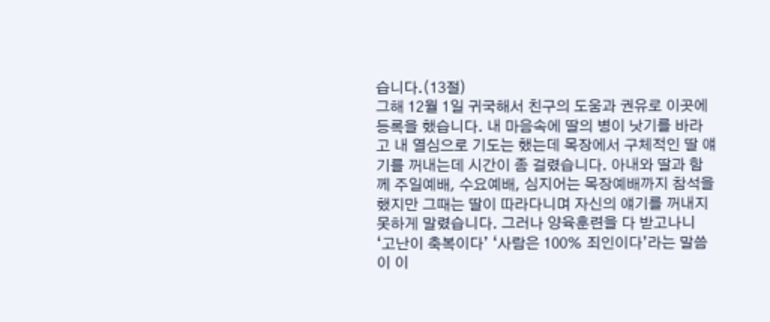습니다.(13절)
그해 12월 1일 귀국해서 친구의 도움과 권유로 이곳에 등록을 했습니다. 내 마음속에 딸의 병이 낫기를 바라고 내 열심으로 기도는 했는데 목장에서 구체적인 딸 얘기를 꺼내는데 시간이 좀 걸렸습니다. 아내와 딸과 함께 주일예배, 수요예배, 심지어는 목장예배까지 참석을 했지만 그때는 딸이 따라다니며 자신의 얘기를 꺼내지 못하게 말렸습니다. 그러나 양육훈련을 다 받고나니 ‘고난이 축복이다’ ‘사람은 100% 죄인이다’라는 말씀이 이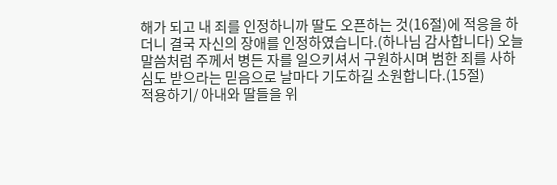해가 되고 내 죄를 인정하니까 딸도 오픈하는 것(16절)에 적응을 하더니 결국 자신의 장애를 인정하였습니다.(하나님 감사합니다) 오늘 말씀처럼 주께서 병든 자를 일으키셔서 구원하시며 범한 죄를 사하심도 받으라는 믿음으로 날마다 기도하길 소원합니다.(15절)
적용하기/ 아내와 딸들을 위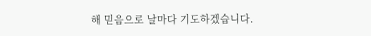해 믿음으로 날마다 기도하겠습니다.